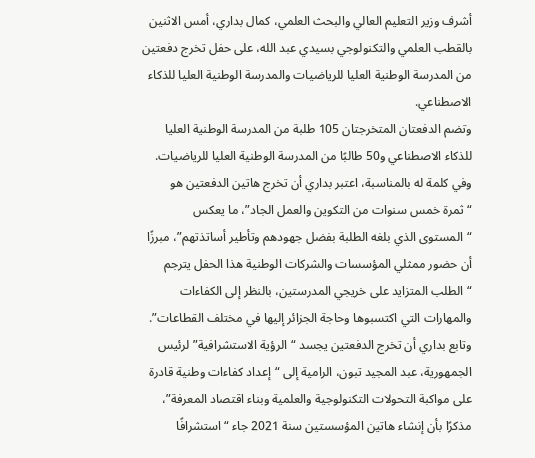أشرف وزير التعليم العالي والبحث العلمي، كمال بداري، أمس الاثنين بالقطب العلمي والتكنولوجي بسيدي عبد الله، على حفل تخرج دفعتين من المدرسة الوطنية العليا للرياضيات والمدرسة الوطنية العليا للذكاء الاصطناعي.
وتضم الدفعتان المتخرجتان 105 طلبة من المدرسة الوطنية العليا للذكاء الاصطناعي و50 طالبًا من المدرسة الوطنية العليا للرياضيات.
وفي كلمة له بالمناسبة، اعتبر بداري أن تخرج هاتين الدفعتين هو “ثمرة خمس سنوات من التكوين والعمل الجاد”، ما يعكس “المستوى الذي بلغه الطلبة بفضل جهودهم وتأطير أساتذتهم”، مبرزًا أن حضور ممثلي المؤسسات والشركات الوطنية هذا الحفل يترجم “الطلب المتزايد على خريجي المدرستين، بالنظر إلى الكفاءات والمهارات التي اكتسبوها وحاجة الجزائر إليها في مختلف القطاعات”.
وتابع بداري أن تخرج الدفعتين يجسد “الرؤية الاستشرافية” لرئيس الجمهورية، عبد المجيد تبون، الرامية إلى “إعداد كفاءات وطنية قادرة على مواكبة التحولات التكنولوجية والعلمية وبناء اقتصاد المعرفة”، مذكرًا بأن إنشاء هاتين المؤسستين سنة 2021 جاء “استشرافًا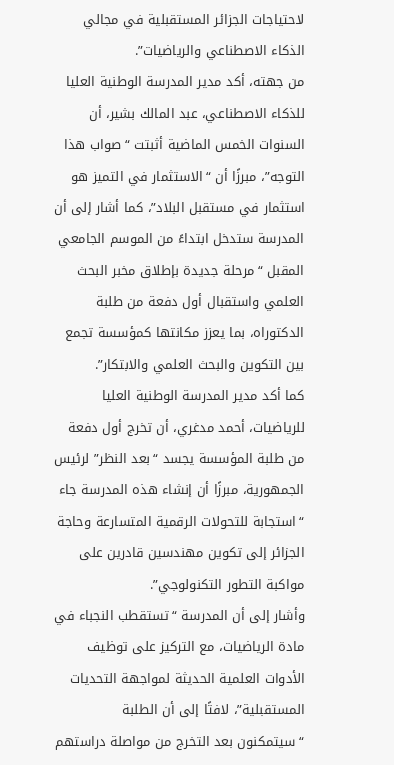لاحتياجات الجزائر المستقبلية في مجالي الذكاء الاصطناعي والرياضيات”.
من جهته، أكد مدير المدرسة الوطنية العليا للذكاء الاصطناعي، عبد المالك بشير، أن السنوات الخمس الماضية أثبتت “صواب هذا التوجه”، مبرزًا أن “الاستثمار في التميز هو استثمار في مستقبل البلاد”، كما أشار إلى أن المدرسة ستدخل ابتداءً من الموسم الجامعي المقبل “مرحلة جديدة بإطلاق مخبر البحث العلمي واستقبال أول دفعة من طلبة الدكتوراه، بما يعزز مكانتها كمؤسسة تجمع بين التكوين والبحث العلمي والابتكار”.
كما أكد مدير المدرسة الوطنية العليا للرياضيات، أحمد مدغري، أن تخرج أول دفعة من طلبة المؤسسة يجسد “بعد النظر” لرئيس الجمهورية، مبرزًا أن إنشاء هذه المدرسة جاء “استجابة للتحولات الرقمية المتسارعة وحاجة الجزائر إلى تكوين مهندسين قادرين على مواكبة التطور التكنولوجي”.
وأشار إلى أن المدرسة “تستقطب النجباء في مادة الرياضيات، مع التركيز على توظيف الأدوات العلمية الحديثة لمواجهة التحديات المستقبلية”، لافتًا إلى أن الطلبة “سيتمكنون بعد التخرج من مواصلة دراستهم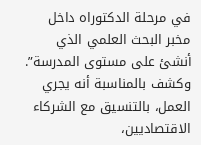في مرحلة الدكتوراه داخل مخبر البحث العلمي الذي أنشئ على مستوى المدرسة”.
وكشف بالمناسبة أنه يجري العمل، بالتنسيق مع الشركاء الاقتصاديين،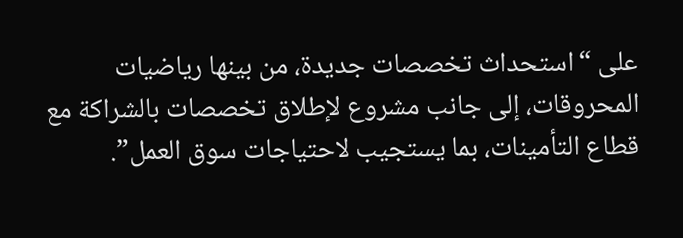على “استحداث تخصصات جديدة، من بينها رياضيات المحروقات، إلى جانب مشروع لإطلاق تخصصات بالشراكة مع قطاع التأمينات، بما يستجيب لاحتياجات سوق العمل”.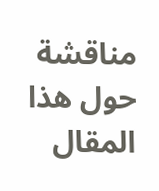مناقشة حول هذا المقال